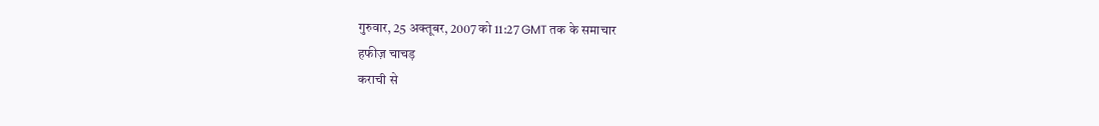गुरुवार, 25 अक्तूबर, 2007 को 11:27 GMT तक के समाचार
हफीज़ चाचड़
कराची से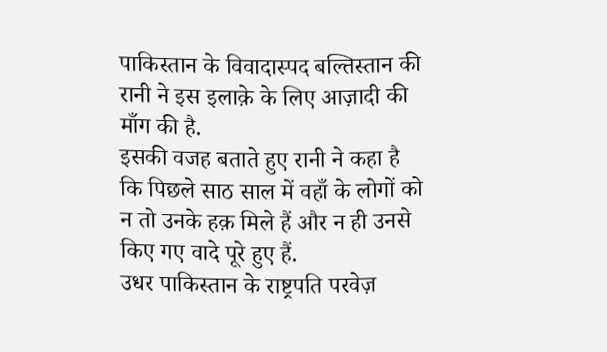पाकिस्तान के विवादास्पद बल्तिस्तान की रानी ने इस इलाक़े के लिए आज़ादी की माँग की है.
इसकी वजह बताते हुए रानी ने कहा है कि पिछले साठ साल में वहाँ के लोगों को न तो उनके हक़ मिले हैं और न ही उनसे किए गए वादे पूरे हुए हैं.
उधर पाकिस्तान के राष्ट्रपति परवेज़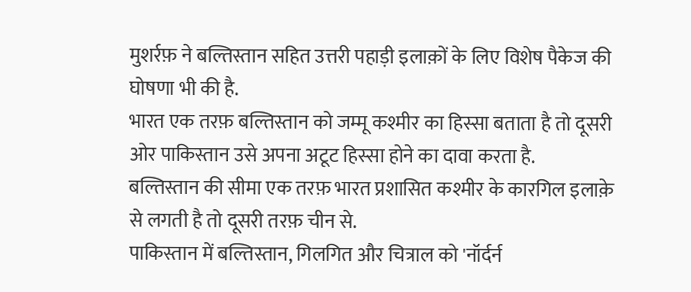मुशर्रफ़ ने बल्तिस्तान सहित उत्तरी पहाड़ी इलाक़ों के लिए विशेष पैकेज की घोषणा भी की है.
भारत एक तरफ़ बल्तिस्तान को जम्मू कश्मीर का हिस्सा बताता है तो दूसरी ओर पाकिस्तान उसे अपना अटूट हिस्सा होने का दावा करता है.
बल्तिस्तान की सीमा एक तरफ़ भारत प्रशासित कश्मीर के कारगिल इलाक़े से लगती है तो दूसरी तरफ़ चीन से.
पाकिस्तान में बल्तिस्तान, गिलगित और चित्राल को 'नॉर्दर्न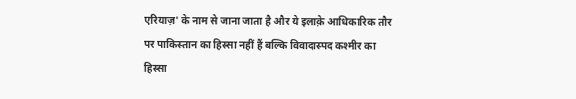एरियाज़' के नाम से जाना जाता है और ये इलाक़े आधिकारिक तौर पर पाकिस्तान का हिस्सा नहीं हैं बल्कि विवादास्पद कश्मीर का हिस्सा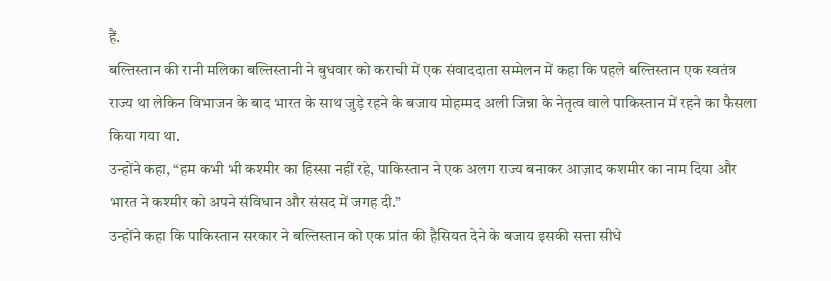हैं.
बल्तिस्तान की रानी मलिका बल्तिस्तानी ने बुधवार को कराची में एक संवाददाता सम्मेलन में कहा कि पहले बल्तिस्तान एक स्वतंत्र राज्य था लेकिन विभाजन के बाद भारत के साथ जुड़े रहने के बजाय मोहम्मद अली जिन्ना के नेतृत्व वाले पाकिस्तान में रहने का फैसला किया गया था.
उन्होंने कहा, “हम कभी भी कश्मीर का हिस्सा नहीं रहे, पाकिस्तान ने एक अलग राज्य बनाकर आज़ाद कशमीर का नाम दिया और भारत ने कश्मीर को अपने संविधान और संसद में जगह दी.”
उन्होंने कहा कि पाकिस्तान सरकार ने बल्तिस्तान को एक प्रांत की हैसियत देने के बजाय इसकी सत्ता सीधे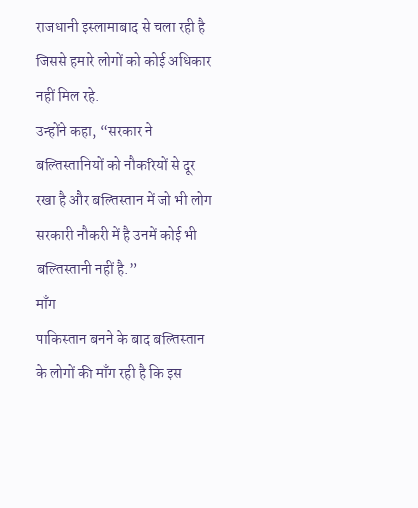राजधानी इस्लामाबाद से चला रही है जिससे हमारे लोगों को कोई अधिकार नहीं मिल रहे.
उन्होंने कहा, “सरकार ने बल्तिस्तानियों को नौकरियों से दूर रखा है और बल्तिस्तान में जो भी लोग सरकारी नौकरी में है उनमें कोई भी बल्तिस्तानी नहीं है.”
माँग
पाकिस्तान बनने के बाद बल्तिस्तान के लोगों की माँग रही है कि इस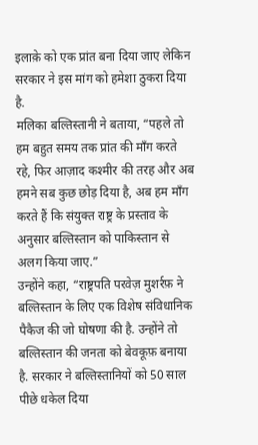इलाक़े को एक प्रांत बना दिया जाए लेकिन सरकार ने इस मांग को हमेशा ठुकरा दिया है.
मलिका बल्तिस्तानी ने बताया, “पहले तो हम बहुत समय तक प्रांत की माँग करते रहे, फिर आज़ाद कश्मीर की तरह और अब हमने सब कुछ छोड़ दिया है, अब हम माँग करते हैं कि संयुक्त राष्ट्र के प्रस्ताव के अनुसार बल्तिस्तान को पाकिस्तान से अलग किया जाए.”
उन्होंने कहा, “राष्ट्रपति परवेज़ मुशर्रफ़ ने बल्तिस्तान के लिए एक विशेष संविधानिक पैकैज की जो घोषणा की है. उन्होंने तो बल्तिस्तान की जनता को बेवकूफ़ बनाया है. सरकार ने बल्तिस्तानियों को 50 साल पीछे धकेल दिया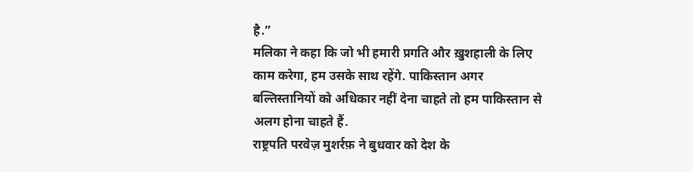है.”
मलिका ने कहा कि जो भी हमारी प्रगति और ख़ुशहाली के लिए काम करेगा, हम उसके साथ रहेंगे. पाकिस्तान अगर बल्तिस्तानियों को अधिकार नहीं देना चाहते तो हम पाकिस्तान से अलग होना चाहते हैं.
राष्ट्रपति परवेज़ मुशर्रफ़ ने बुधवार को देश के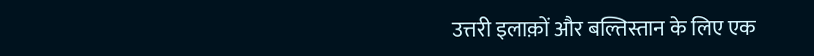उत्तरी इलाक़ों और बल्तिस्तान के लिए एक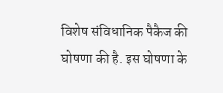विशेष संविधानिक पैकैज की घोषणा की है. इस घोषणा के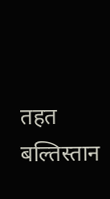तहत बल्तिस्तान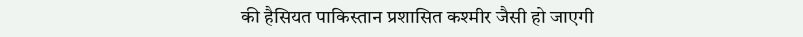की हैसियत पाकिस्तान प्रशासित कश्मीर जैसी हो जाएगी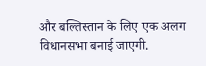और बल्तिस्तान के लिए एक अलग विधानसभा बनाई जाएगी.